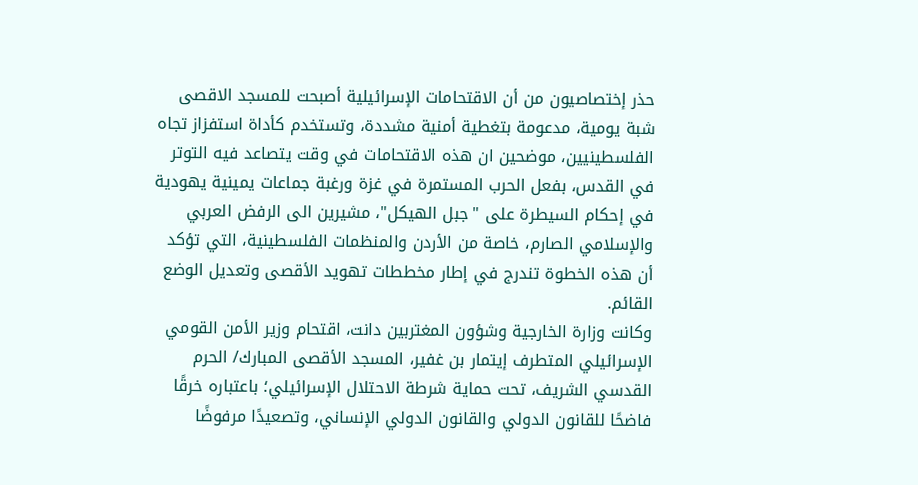حذر إختصاصيون من أن الاقتحامات الإسرائيلية أصبحت للمسجد الاقصى شبة يومية، مدعومة بتغطية أمنية مشددة، وتستخدم كأداة استفزاز تجاه الفلسطينيين، موضحين ان هذه الاقتحامات في وقت يتصاعد فيه التوتر في القدس، بفعل الحرب المستمرة في غزة ورغبة جماعات يمينية يهودية في إحكام السيطرة على "جبل الهيكل"، مشيرين الى الرفض العربي والإسلامي الصارم، خاصة من الأردن والمنظمات الفلسطينية، التي تؤكد أن هذه الخطوة تندرج في إطار مخططات تهويد الأقصى وتعديل الوضع القائم.
وكانت وزارة الخارجية وشؤون المغتربين دانت، اقتحام وزير الأمن القومي الإسرائيلي المتطرف إيتمار بن غفير، المسجد الأقصى المبارك/ الحرم القدسي الشريف، تحت حماية شرطة الاحتلال الإسرائيلي؛ باعتباره خرقًا فاضحًا للقانون الدولي والقانون الدولي الإنساني، وتصعيدًا مرفوضًا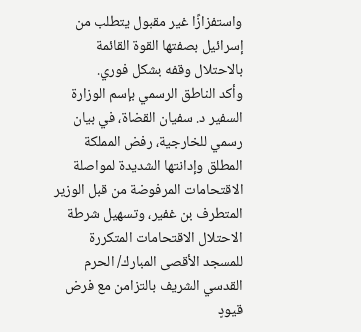واستفزازًا غير مقبول يتطلب من إسرائيل بصفتها القوة القائمة بالاحتلال وقفه بشكل فوري.
وأكد الناطق الرسمي بإسم الوزارة السفير د. سفيان القضاة، في بيان رسمي للخارجية، رفض المملكة المطلق وإدانتها الشديدة لمواصلة الاقتحامات المرفوضة من قبل الوزير المتطرف بن غفير، وتسهيل شرطة الاحتلال الاقتحامات المتكررة للمسجد الأقصى المبارك/ الحرم القدسي الشريف بالتزامن مع فرض قيودٍ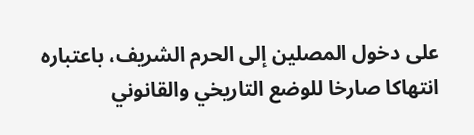على دخول المصلين إلى الحرم الشريف، باعتباره انتهاكا صارخا للوضع التاريخي والقانوني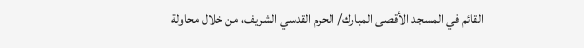القائم في المسجد الأقصى المبارك/ الحرم القدسي الشريف، من خلال محاولة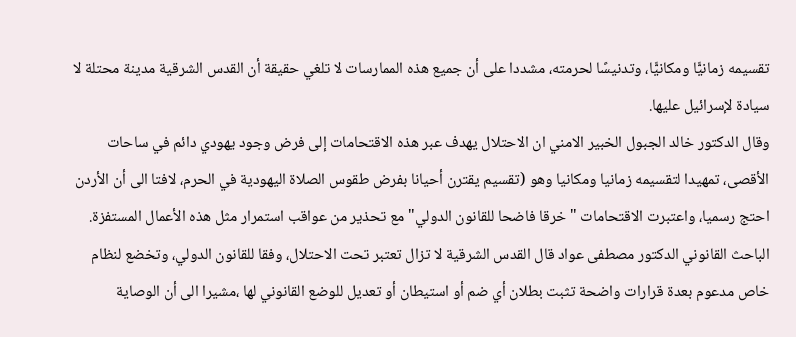تقسيمه زمانيًّا ومكانيًّا، وتدنيسًا لحرمته، مشددا على أن جميع هذه الممارسات لا تلغي حقيقة أن القدس الشرقية مدينة محتلة لا سيادة لإسرائيل عليها.
وقال الدكتور خالد الجبول الخبير الامني ان الاحتلال يهدف عبر هذه الاقتحامات إلى فرض وجود يهودي دائم في ساحات الأقصى، تمهيدا لتقسيمه زمانيا ومكانيا وهو (تقسيم يقترن أحيانا بفرض طقوس الصلاة اليهودية في الحرم، لافتا الى أن الأردن احتج رسميا، واعتبرت الاقتحامات "خرقا فاضحا للقانون الدولي" مع تحذير من عواقب استمرار مثل هذه الأعمال المستفزة.
الباحث القانوني الدكتور مصطفى عواد قال القدس الشرقية لا تزال تعتبر تحت الاحتلال، وفقا للقانون الدولي، وتخضع لنظام خاص مدعوم بعدة قرارات واضحة تثبت بطلان أي ضم أو استيطان أو تعديل للوضع القانوني لها ،مشيرا الى أن الوصاية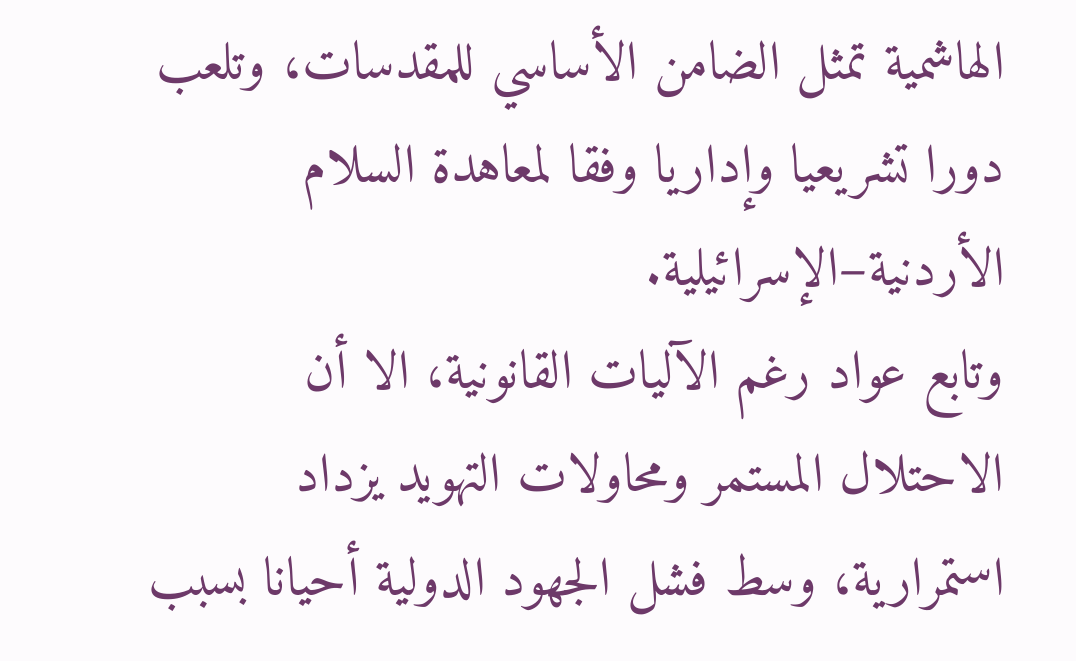الهاشمية تمثل الضامن الأساسي للمقدسات، وتلعب دورا تشريعيا وإداريا وفقا لمعاهدة السلام الأردنية–الإسرائيلية.
وتابع عواد رغم الآليات القانونية، الا أن الاحتلال المستمر ومحاولات التهويد يزداد استمرارية، وسط فشل الجهود الدولية أحيانا بسبب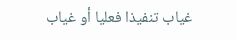غياب تنفيذا فعليا أو غياب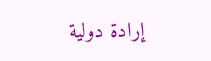إرادة دولية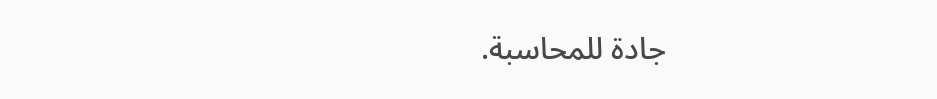جادة للمحاسبة.